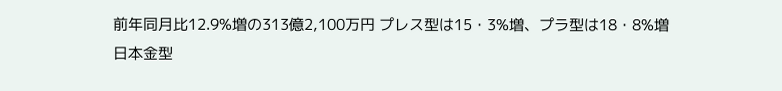前年同月比12.9%増の313億2,100万円 プレス型は15・3%増、プラ型は18・8%増 日本金型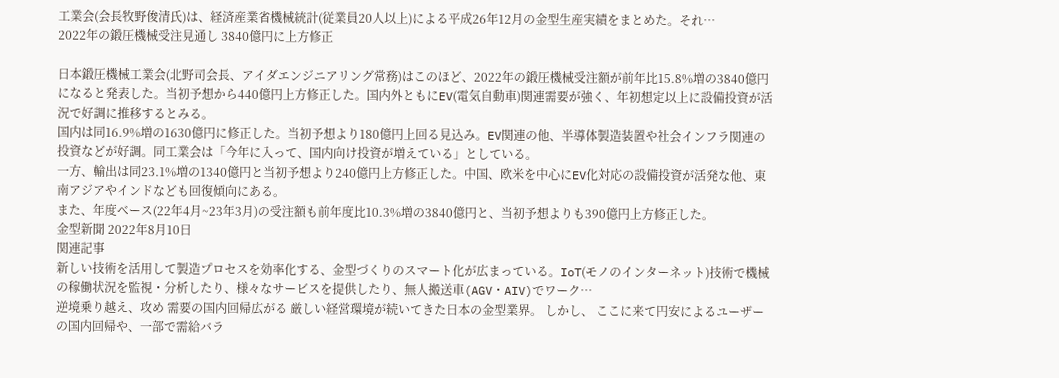工業会(会長牧野俊清氏)は、経済産業省機械統計(従業員20人以上)による平成26年12月の金型生産実績をまとめた。それ…
2022年の鍛圧機械受注見通し 3840億円に上方修正

日本鍛圧機械工業会(北野司会長、アイダエンジニアリング常務)はこのほど、2022年の鍛圧機械受注額が前年比15.8%増の3840億円になると発表した。当初予想から440億円上方修正した。国内外ともにEV(電気自動車)関連需要が強く、年初想定以上に設備投資が活況で好調に推移するとみる。
国内は同16.9%増の1630億円に修正した。当初予想より180億円上回る見込み。EV関連の他、半導体製造装置や社会インフラ関連の投資などが好調。同工業会は「今年に入って、国内向け投資が増えている」としている。
一方、輸出は同23.1%増の1340億円と当初予想より240億円上方修正した。中国、欧米を中心にEV化対応の設備投資が活発な他、東南アジアやインドなども回復傾向にある。
また、年度ベース(22年4月~23年3月)の受注額も前年度比10.3%増の3840億円と、当初予想よりも390億円上方修正した。
金型新聞 2022年8月10日
関連記事
新しい技術を活用して製造プロセスを効率化する、金型づくりのスマート化が広まっている。IoT(モノのインターネット)技術で機械の稼働状況を監視・分析したり、様々なサービスを提供したり、無人搬送車(AGV・AIV)でワーク…
逆境乗り越え、攻め 需要の国内回帰広がる 厳しい経営環境が続いてきた日本の金型業界。 しかし、 ここに来て円安によるユーザーの国内回帰や、一部で需給バラ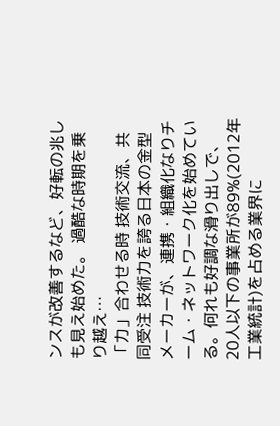ンスが改善するなど、好転の兆しも見え始めた。 過酷な時期を乗り越え…
「力」合わせる時 技術交流、共同受注 技術力を誇る日本の金型メーカーが、連携・組織化なりチーム・ネットワーク化を始めている。何れも好調な滑り出しで、20人以下の事業所が89%(2012年工業統計)を占める業界に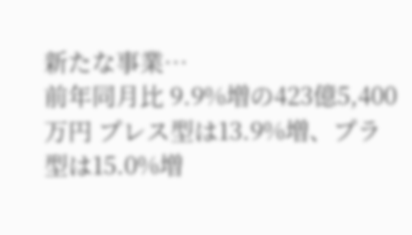新たな事業…
前年同月比 9.9%増の423億5,400万円 プレス型は13.9%増、プラ型は15.0%増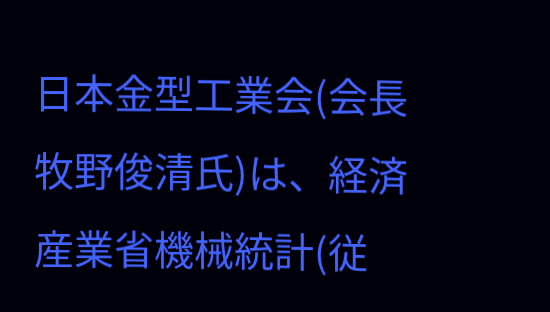日本金型工業会(会長牧野俊清氏)は、経済産業省機械統計(従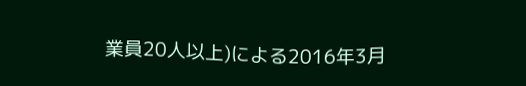業員20人以上)による2016年3月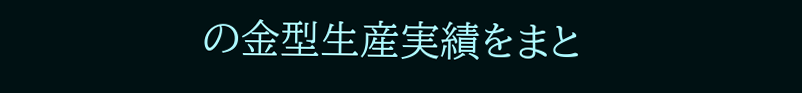の金型生産実績をまと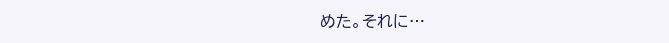めた。それに…